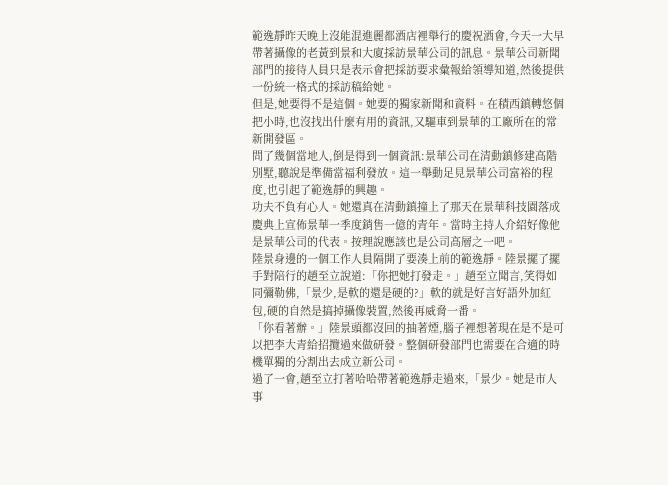範逸靜昨天晚上沒能混進麗都酒店裡舉行的慶祝酒會,今天一大早帶著攝像的老黃到景和大廈採訪景華公司的訊息。景華公司新聞部門的接待人員只是表示會把採訪要求彙報給領導知道,然後提供一份統一格式的採訪稿給她。
但是,她要得不是這個。她要的獨家新聞和資料。在積西鎮轉悠個把小時,也沒找出什麼有用的資訊,又驅車到景華的工廠所在的常新開發區。
問了幾個當地人,倒是得到一個資訊:景華公司在清動鎮修建高階別墅,聽說是準備當福利發放。這一舉動足見景華公司富裕的程度,也引起了範逸靜的興趣。
功夫不負有心人。她還真在清動鎮撞上了那天在景華科技園落成慶典上宣佈景華一季度銷售一億的青年。當時主持人介紹好像他是景華公司的代表。按理說應該也是公司高層之一吧。
陸景身邊的一個工作人員隔開了要湊上前的範逸靜。陸景擺了擺手對陪行的趙至立說道:「你把她打發走。」趙至立聞言,笑得如同彌勒佛,「景少,是軟的還是硬的?」軟的就是好言好語外加紅包,硬的自然是搞掉攝像裝置,然後再威脅一番。
「你看著辦。」陸景頭都沒回的抽著煙,腦子裡想著現在是不是可以把李大青給招攬過來做研發。整個研發部門也需要在合適的時機單獨的分割出去成立新公司。
過了一會,趙至立打著哈哈帶著範逸靜走過來,「景少。她是市人事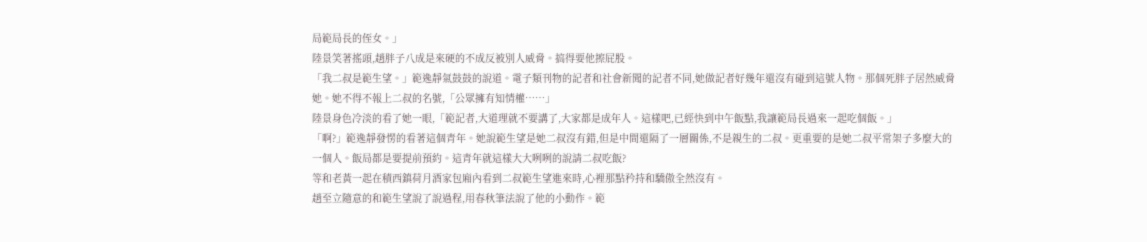局範局長的侄女。」
陸景笑著搖頭,趙胖子八成是來硬的不成反被別人威脅。搞得要他擦屁股。
「我二叔是範生望。」範逸靜氣鼓鼓的說道。電子類刊物的記者和社會新聞的記者不同,她做記者好幾年還沒有碰到這號人物。那個死胖子居然威脅她。她不得不報上二叔的名號,「公眾擁有知情權……」
陸景身色冷淡的看了她一眼,「範記者,大道理就不要講了,大家都是成年人。這樣吧,已經快到中午飯點,我讓範局長過來一起吃個飯。」
「啊?」範逸靜發愣的看著這個青年。她說範生望是她二叔沒有錯,但是中間還隔了一層關係,不是親生的二叔。更重要的是她二叔平常架子多麼大的一個人。飯局都是要提前預約。這青年就這樣大大咧咧的說請二叔吃飯?
等和老黃一起在積西鎮荷月酒家包廂內看到二叔範生望進來時,心裡那點矜持和驕傲全然沒有。
趙至立隨意的和範生望說了說過程,用春秋筆法說了他的小動作。範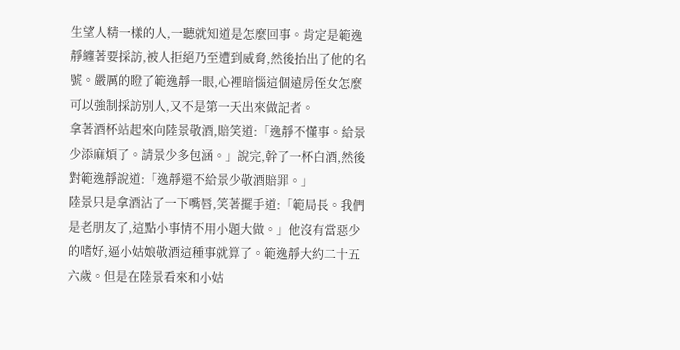生望人精一樣的人,一聽就知道是怎麼回事。肯定是範逸靜纏著要採訪,被人拒絕乃至遭到威脅,然後抬出了他的名號。嚴厲的瞪了範逸靜一眼,心裡暗惱這個遠房侄女怎麼可以強制採訪別人,又不是第一天出來做記者。
拿著酒杯站起來向陸景敬酒,賠笑道:「逸靜不懂事。給景少添麻煩了。請景少多包涵。」說完,幹了一杯白酒,然後對範逸靜說道:「逸靜還不給景少敬酒賠罪。」
陸景只是拿酒沾了一下嘴唇,笑著擺手道:「範局長。我們是老朋友了,這點小事情不用小題大做。」他沒有當惡少的嗜好,逼小姑娘敬酒這種事就算了。範逸靜大約二十五六歲。但是在陸景看來和小姑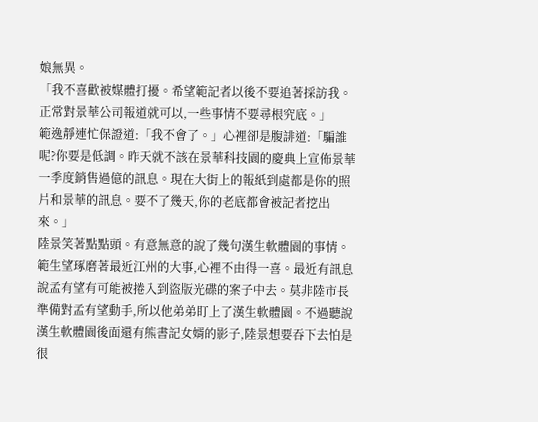娘無異。
「我不喜歡被媒體打擾。希望範記者以後不要追著採訪我。正常對景華公司報道就可以,一些事情不要尋根究底。」
範逸靜連忙保證道:「我不會了。」心裡卻是腹誹道:「騙誰呢?你要是低調。昨天就不該在景華科技園的慶典上宣佈景華一季度銷售過億的訊息。現在大街上的報紙到處都是你的照片和景華的訊息。要不了幾天,你的老底都會被記者挖出來。」
陸景笑著點點頭。有意無意的說了幾句漢生軟體園的事情。範生望琢磨著最近江州的大事,心裡不由得一喜。最近有訊息說孟有望有可能被捲入到盜版光碟的案子中去。莫非陸市長準備對孟有望動手,所以他弟弟盯上了漢生軟體園。不過聽說漢生軟體園後面還有熊書記女婿的影子,陸景想要吞下去怕是很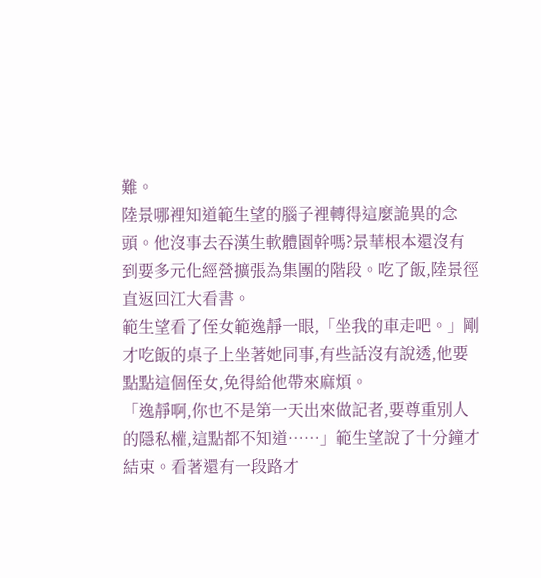難。
陸景哪裡知道範生望的腦子裡轉得這麼詭異的念頭。他沒事去吞漢生軟體園幹嗎?景華根本還沒有到要多元化經營擴張為集團的階段。吃了飯,陸景徑直返回江大看書。
範生望看了侄女範逸靜一眼,「坐我的車走吧。」剛才吃飯的桌子上坐著她同事,有些話沒有說透,他要點點這個侄女,免得給他帶來麻煩。
「逸靜啊,你也不是第一天出來做記者,要尊重別人的隱私權,這點都不知道……」範生望說了十分鐘才結束。看著還有一段路才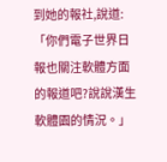到她的報社,說道:「你們電子世界日報也關注軟體方面的報道吧?說說漢生軟體園的情況。」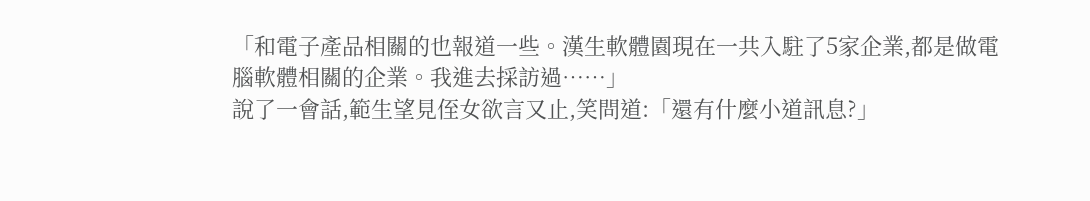「和電子產品相關的也報道一些。漢生軟體園現在一共入駐了5家企業,都是做電腦軟體相關的企業。我進去採訪過……」
說了一會話,範生望見侄女欲言又止,笑問道:「還有什麼小道訊息?」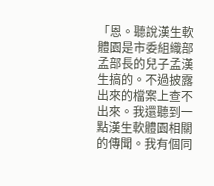「恩。聽說漢生軟體園是市委組織部孟部長的兒子孟漢生搞的。不過披露出來的檔案上查不出來。我還聽到一點漢生軟體園相關的傳聞。我有個同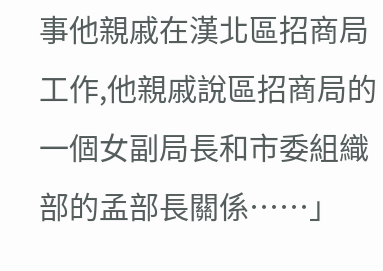事他親戚在漢北區招商局工作,他親戚說區招商局的一個女副局長和市委組織部的孟部長關係……」